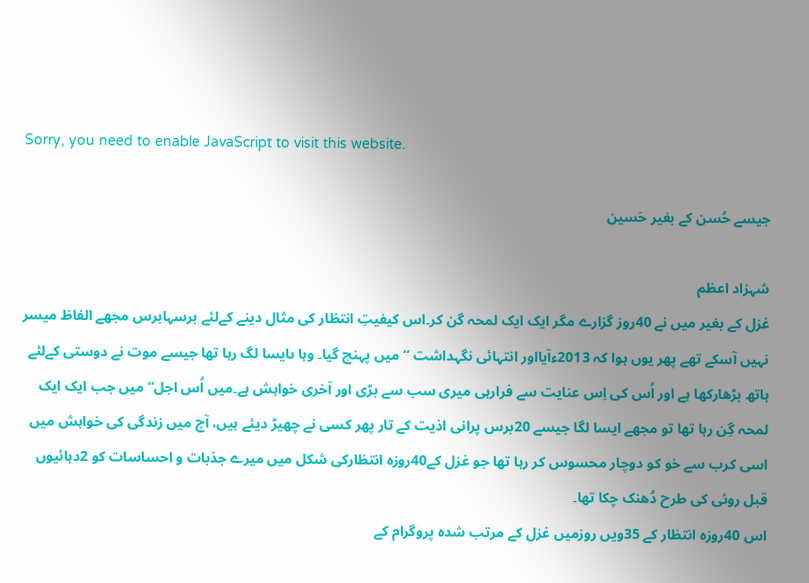Sorry, you need to enable JavaScript to visit this website.

جیسے حُسن کے بغیر حَسین

شہزاد اعظم
غزل کے بغیر میں نے 40روز گزارے مگر ایک ایک لمحہ گن کر۔اس کیفیتِ انتظار کی مثال دینے کےلئے برسہابرس مجھے الفاظ میسر نہیں آسکے تھے پھر یوں ہوا کہ 2013ءآیااور انتہائی نگہداشت “میں پہنچ گیا۔ وہا ںایسا لگ رہا تھا جیسے موت نے دوستی کےلئے ہاتھ بڑھارکھا ہے اور اُس کی اِس عنایت سے فرارہی میری سب سے بڑی اور آخری خواہش ہے۔میں اُس اجل“ میں جب ایک ایک لمحہ گِن رہا تھا تو مجھے ایسا لگا جیسے 20برس پرانی اذیت کے تار پھر کسی نے چھیڑ دیئے ہیں، آج میں زندگی کی خواہش میں اسی کرب سے خو کو دوچار محسوس کر رہا تھا جو غزل کے40روزہ انتظارکی شکل میں میرے جذبات و احساسات کو 2دہائیوں قبل روئی کی طرح دُھنک چکا تھا۔
اس 40روزہ انتظار کے 35ویں روزمیں غزل کے مرتب شدہ پروگرام کے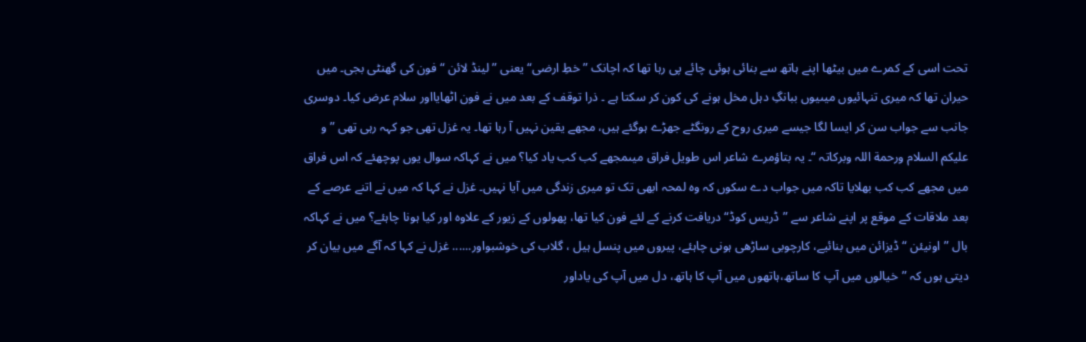تحت اسی کے کمرے میں بیٹھا اپنے ہاتھ سے بنائی ہوئی چائے پی رہا تھا کہ اچانک ”خطِ ارضی“ یعنی ”لینڈ لائن “فون کی گھنٹی بجی۔ میں حیران تھا کہ میری تنہائیوں میںیوں ببانگِ دہل مخل ہونے کی کون کر سکتا ہے ۔ ذرا توقف کے بعد میں نے فون اٹھایااور سلام عرض کیا۔ دوسری جانب سے جواب سن کر ایسا لگا جیسے میری روح کے رونگٹے جھڑے ہوگئے ہیں، مجھے یقین نہیں آ رہا تھا۔ یہ غزل تھی جو کہہ رہی تھی ”و علیکم السلام ورحمة اللہ وبرکاتہ “۔ یہ بتاؤمرے شاعر اس طویل فراق میںمجھے کب کب یاد کیا؟ میں نے کہاکہ سوال یوں پوچھئے کہ اس فراق میں مجھے کب کب بھلایا تاکہ میں جواب دے سکوں کہ وہ لمحہ ابھی تک تو میری زندگی میں آیا نہیں۔ غزل نے کہا کہ میں نے اتنے عرصے کے بعد ملاقات کے موقع پر اپنے شاعر سے ”ڈریس کوڈ“دریافت کرنے کے لئے فون کیا تھا، پھولوں کے زیور کے علاوہ اور کیا ہونا چاہئے؟ میں نے کہاکہ بال ”اونیئن “ ڈیزائن میں بنائیے، کارچوبی ساڑھی ہونی چاہئے، پیروں میں پنسل ہیل ، گلاب کی خوشبواور...... غزل نے کہا کہ آگے میں بیان کر دیتی ہوں کہ ”خیالوں میں آپ کا ساتھ،ہاتھوں میں آپ کا ہاتھ، دل میں آپ کی یاداور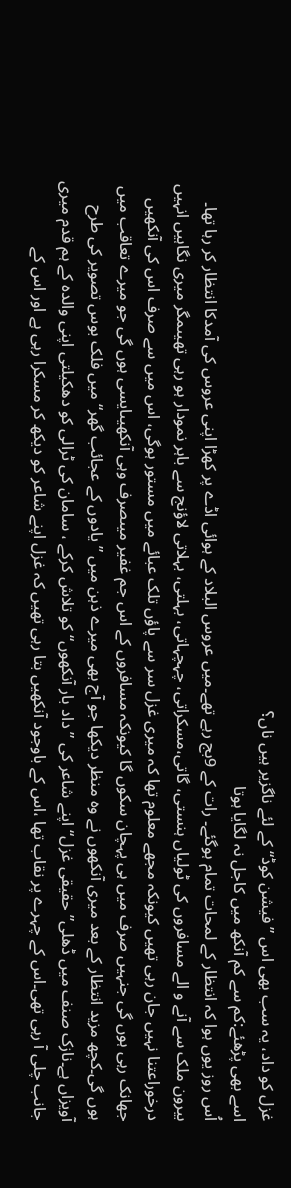غزل کو داد، یہ سب بھی اس ”فیشن کوڈ“ کے لئے ناگزیر ہیں ناں؟
اسے بھی پڑھئے:کم سے کم آنکھ میں کاجل نہ لگایا ہوتا
اُس روز یوں ہوا کہ انتظار کے لمحات تمام ہوگئے۔ رات کے 9بج رہے تھے۔میں عروس البلاد کے ہوائی اڈے پر کھڑا اپنی عروس کی آمدکا انتظار کر رہا تھا۔ بیرون ملک سے آنے و الے مسافروں کی ٹولیاں ہنستی، گاتی،مسکراتی، چہچہاتی، بہلتی، بہلاتی لاؤنج سے باہر نمودار ہو رہی تھیںمگر میری نگاہیں انہیں درخوراعتنا نہیں جان رہی تھیں کیونکہ مجھے معلوم تھا کہ میری غزل سر سے پاؤں تلک عبائے میں مستور ہوگی، اس میں سے صرف اس کی آنکھیں جھانک رہی ہوں گی جنہیں صرف میں ہی پہچان سکوں گا کیونکہ مسافروں کے اس جم غفیر میںصرف وہی آنکھیںایسی ہوں گی جو میرے تعاقب میں ہوں گی۔کچھ مزید انتظار کے بعد میری آنکھوں نے وہ منظر دیکھا جو آج بھی میرے ذہن میں ”یادوں کے عجائب گھر“میں فلک بوس تصویر کی طرح آویزاں ہے۔نازک صنف میں ڈھلی” حقیقی غزل“اپنے شاعر کی ”داد بار آنکھوں“ کو تلاش کرکے ، سامان کی ٹرالی کو دھکیلتی اپنی والدہ کے ہم قدم میری جانب چلی آ رہی تھی۔اس کے چہرے پر نقاب تھا ،اس کے باوجود آنکھیں بتا رہی تھیں کہ غزل اپنے شاعر کو دیکھ کر مسکرا رہی ہے اور اس کے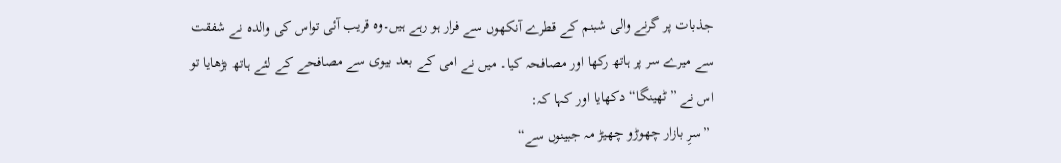جذبات پر گرنے والی شبنم کے قطرے آنکھوں سے فرار ہو رہے ہیں۔وہ قریب آئی تواس کی والدہ نے شفقت سے میرے سر پر ہاتھ رکھا اور مصافحہ کیا۔ میں نے امی کے بعد بیوی سے مصافحے کے لئے ہاتھ بڑھایا تو اس نے ”ٹھینگا“ دکھایا اور کہا کہ:
 ”سرِ بازار چھوڑو چھیڑ مہ جبینوں سے“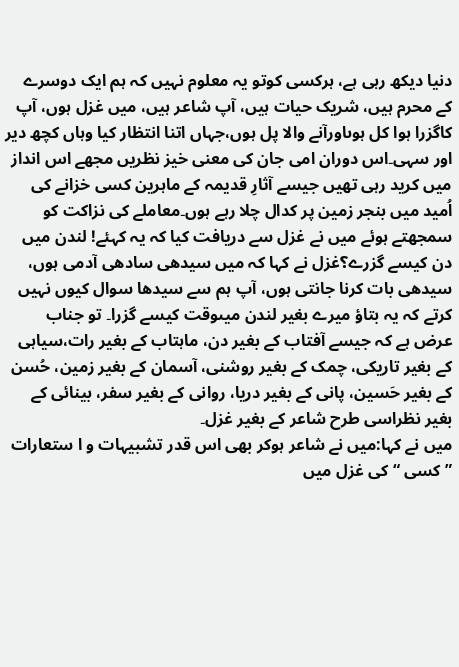دنیا دیکھ رہی ہے، ہرکسی کوتو یہ معلوم نہیں کہ ہم ایک دوسرے کے محرم ہیں، شریک حیات ہیں، آپ شاعر ہیں، میں غزل ہوں، آپ کاگزرا ہوا کل ہوںاورآنے والا پل ہوں،جہاں اتنا انتظار کیا وہاں کچھ دیر اور سہی۔اس دوران امی جان کی معنی خیز نظریں مجھے اس انداز میں کرید رہی تھیں جیسے آثارِ قدیمہ کے ماہرین کسی خزانے کی اُمید میں بنجر زمین پر کدال چلا رہے ہوں۔معاملے کی نزاکت کو سمجھتے ہوئے میں نے غزل سے دریافت کیا کہ یہ کہئے! لندن میں دن کیسے گزرے؟غزل نے کہا کہ میں سیدھی سادھی آدمی ہوں، سیدھی بات کرنا جانتی ہوں، آپ ہم سے سیدھا سوال کیوں نہیں کرتے کہ یہ بتاؤ میرے بغیر لندن میںوقت کیسے گزرا۔ تو جناب عرض ہے کہ جیسے آفتاب کے بغیر دن، ماہتاب کے بغیر رات،سیاہی کے بغیر تاریکی، چمک کے بغیر روشنی، آسمان کے بغیر زمین، حُسن کے بغیر حَسین، پانی کے بغیر دریا، روانی کے بغیر سفر، بینائی کے بغیر نظراسی طرح شاعر کے بغیر غزل۔
میں نے کہا:میں نے شاعر ہوکر بھی اس قدر تشبیہات و ا ستعارات ” کسی “کی غزل میں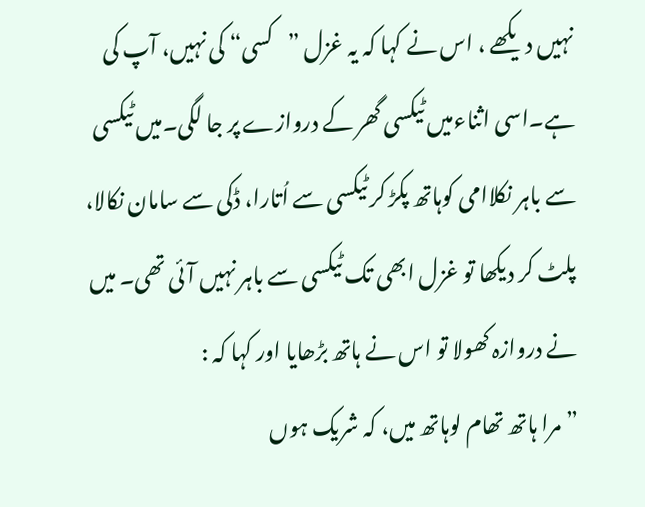نہیں دیکھے ، اس نے کہا کہ یہ غزل ”کسی“ کی نہیں، آپ کی ہے۔اسی اثناءمیں ٹیکسی گھر کے دروازے پر جا لگی۔میں ٹیکسی سے باہر نکلاامی کوہاتھ پکڑ کر ٹیکسی سے اُتارا، ڈکی سے سامان نکالا، پلٹ کر دیکھا تو غزل ابھی تک ٹیکسی سے باہر نہیں آئی تھی۔ میں نے دروازہ کھولا تو اس نے ہاتھ بڑھایا اور کہا کہ :
”مرا ہاتھ تھام لوہاتھ میں، کہ شریک ہوں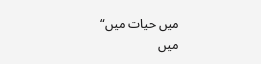میں حیات میں“
میں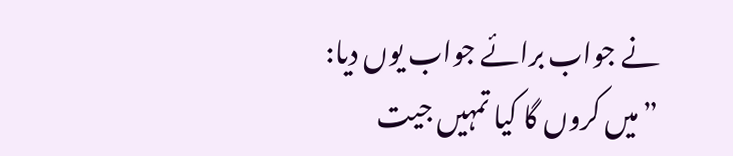نے جواب برائے جواب یوں دیا:
”میں کروں گا کیا تمہیں جیت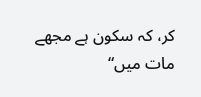کر، کہ سکون ہے مجھے مات میں“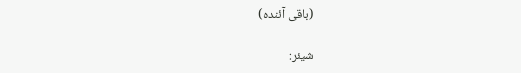(باقی آئندہ)

شیئر: